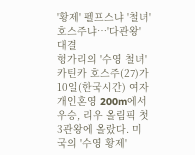'황제' 펠프스냐 '철녀' 호스주냐…'다관왕' 대결
헝가리의 '수영 철녀' 카틴카 호스주(27)가 10일(한국시간) 여자 개인혼영 200m에서 우승, 리우 올림픽 첫 3관왕에 올랐다. 미국의 '수영 황제'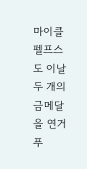마이클 펠프스도 이날 두 개의 금메달을 연거푸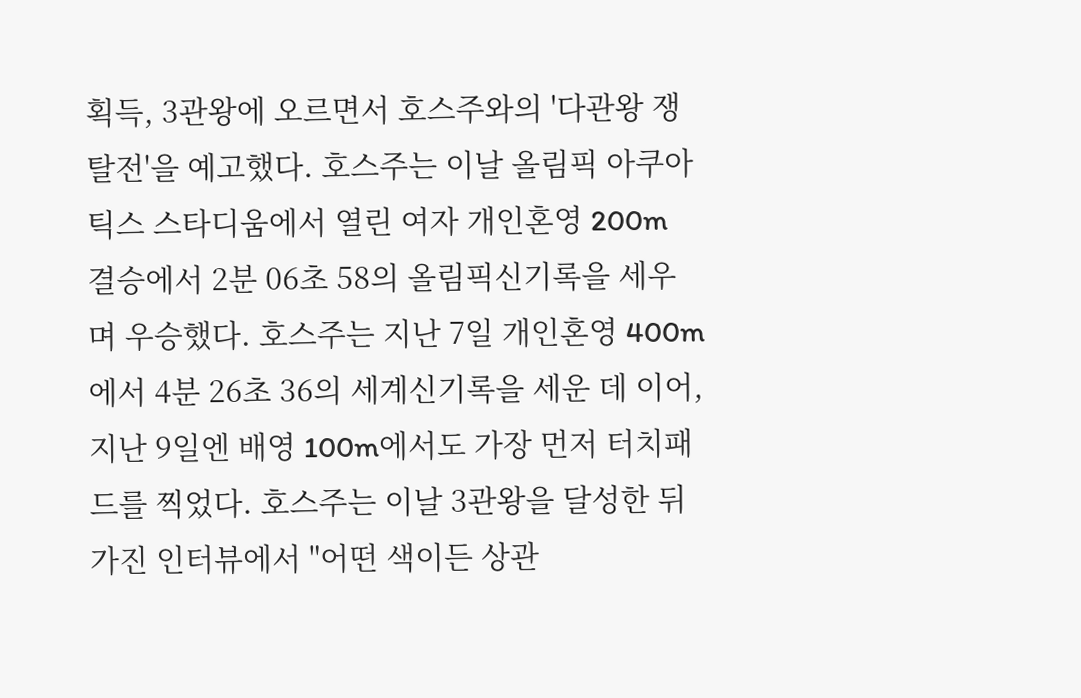획득, 3관왕에 오르면서 호스주와의 '다관왕 쟁탈전'을 예고했다. 호스주는 이날 올림픽 아쿠아틱스 스타디움에서 열린 여자 개인혼영 200m 결승에서 2분 06초 58의 올림픽신기록을 세우며 우승했다. 호스주는 지난 7일 개인혼영 400m에서 4분 26초 36의 세계신기록을 세운 데 이어, 지난 9일엔 배영 100m에서도 가장 먼저 터치패드를 찍었다. 호스주는 이날 3관왕을 달성한 뒤 가진 인터뷰에서 "어떤 색이든 상관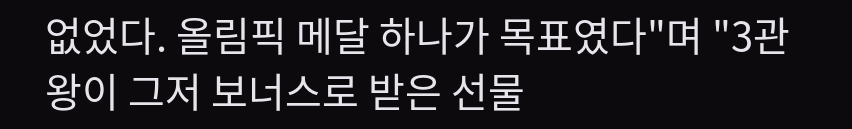없었다. 올림픽 메달 하나가 목표였다"며 "3관왕이 그저 보너스로 받은 선물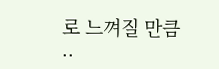로 느껴질 만큼 ..